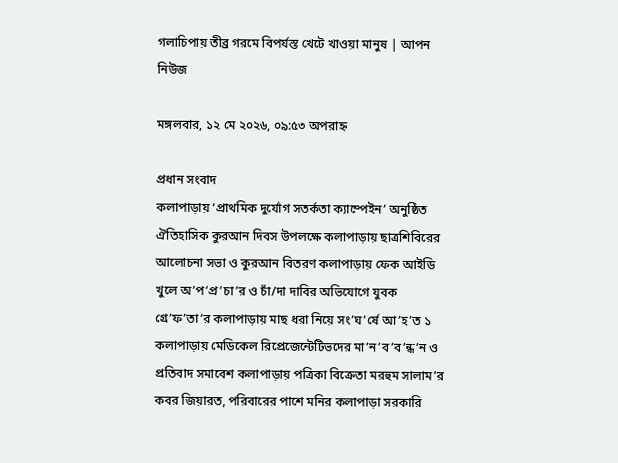গলাচিপায় তীব্র গরমে বিপর্যস্ত খেটে খাওয়া মানুষ | আপন নিউজ

মঙ্গলবার, ১২ মে ২০২৬, ০৯:৫৩ অপরাহ্ন

প্রধান সংবাদ
কলাপাড়ায় ‘প্রাথমিক দুর্যোগ সতর্কতা ক্যাম্পেইন’ অনুষ্ঠিত ঐতিহাসিক কুরআন দিবস উপলক্ষে কলাপাড়ায় ছাত্রশিবিরের আলোচনা সভা ও কুরআন বিতরণ কলাপাড়ায় ফেক আইডি খুলে অ’প’প্র’চা’র ও চাঁ/দা দাবির অভিযোগে যুবক গ্রে’ফ’তা’র কলাপাড়ায় মাছ ধরা নিয়ে সং’ঘ’র্ষে আ’হ’ত ১ কলাপাড়ায় মেডিকেল রিপ্রেজেন্টেটিভদের মা’ন’ব’ব’ন্ধ’ন ও প্রতিবাদ সমাবেশ কলাপাড়ায় পত্রিকা বিক্রেতা মরহুম সালাম’র কবর জিয়ারত, পরিবারের পাশে মনির কলাপাড়া সরকারি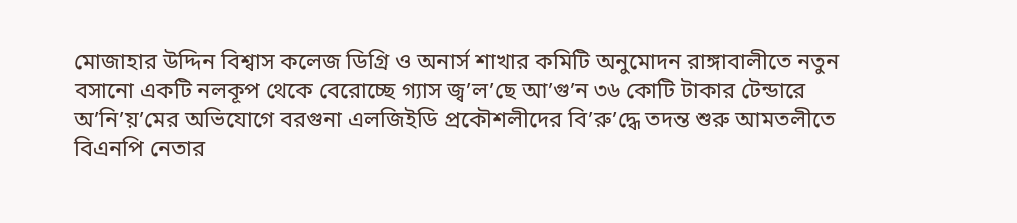মোজাহার উদ্দিন বিশ্বাস কলেজ ডিগ্রি ও অনার্স শাখার কমিটি অনুমোদন রাঙ্গাবালীতে নতুন বসানো একটি নলকূপ থেকে বেরোচ্ছে গ্যাস জ্ব’ল’ছে আ’গু’ন ৩৬ কোটি টাকার টেন্ডারে অ’নি’য়’মের অভিযোগে বরগুনা এলজিইডি প্রকৌশলীদের বি’রু’দ্ধে তদন্ত শুরু আমতলীতে বিএনপি নেতার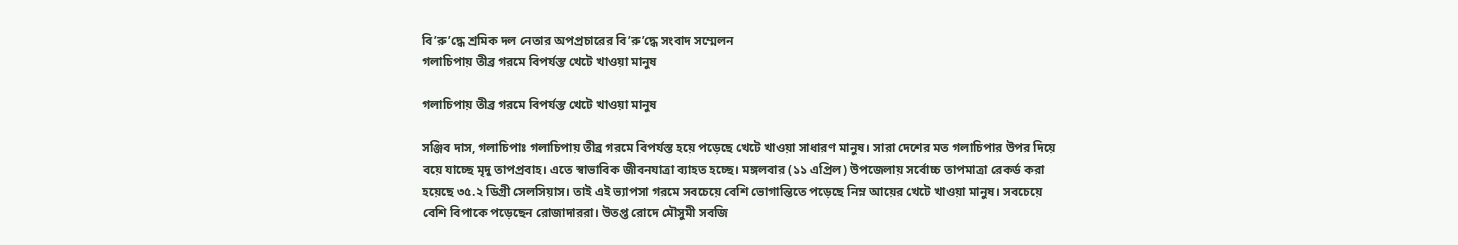বি’রু’দ্ধে শ্রমিক দল নেতার অপপ্রচারের বি’রু’দ্ধে সংবাদ সম্মেলন
গলাচিপায় তীব্র গরমে বিপর্যস্ত খেটে খাওয়া মানুষ

গলাচিপায় তীব্র গরমে বিপর্যস্ত খেটে খাওয়া মানুষ

সঞ্জিব দাস, গলাচিপাঃ গলাচিপায় তীব্র গরমে বিপর্যস্ত হয়ে পড়েছে খেটে খাওয়া সাধারণ মানুষ। সারা দেশের মত গলাচিপার উপর দিয়ে বয়ে যাচ্ছে মৃদু তাপপ্রবাহ। এতে স্বাভাবিক জীবনযাত্রা ব্যাহত হচ্ছে। মঙ্গলবার (১১ এপ্রিল) উপজেলায় সর্বোচ্চ তাপমাত্রা রেকর্ড করা হয়েছে ৩৫.২ ডিগ্রী সেলসিয়াস। তাই এই ভ্যাপসা গরমে সবচেয়ে বেশি ভোগান্তিতে পড়েছে নিম্ন আয়ের খেটে খাওয়া মানুষ। সবচেয়ে বেশি বিপাকে পড়েছেন রোজাদাররা। উতপ্ত রোদে মৌসুমী সবজি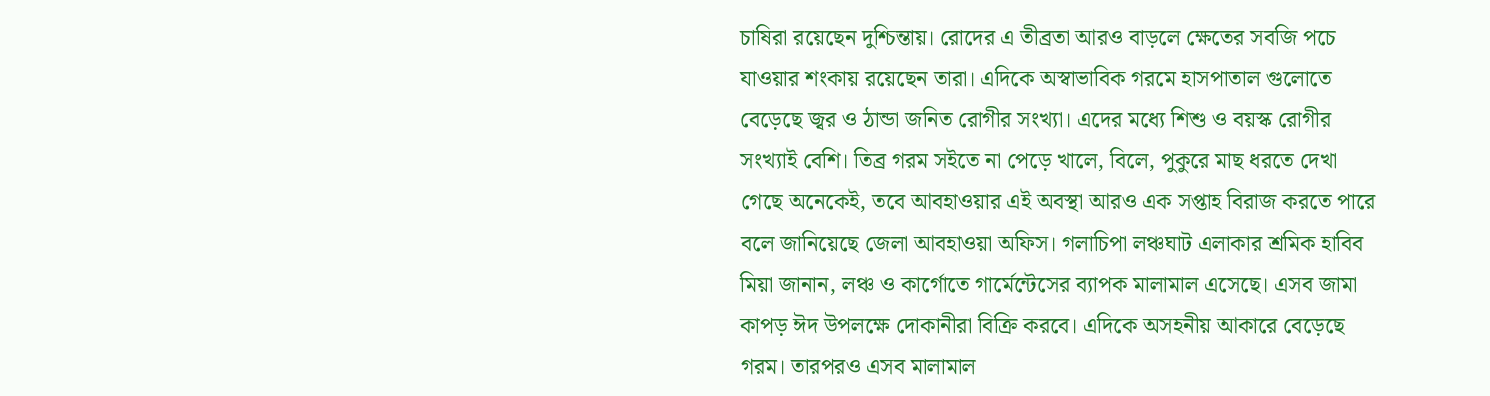চাষিরা রয়েছেন দুশ্চিন্তায়। রোদের এ তীব্রতা আরও বাড়লে ক্ষেতের সবজি পচে যাওয়ার শংকায় রয়েছেন তারা। এদিকে অস্বাভাবিক গরমে হাসপাতাল গুলোতে বেড়েছে জ্বর ও ঠান্ডা জনিত রোগীর সংখ্যা। এদের মধ্যে শিশু ও বয়স্ক রোগীর সংখ্যাই বেশি। তিব্র গরম সইতে না পেড়ে খালে, বিলে, পুকুরে মাছ ধরতে দেখা গেছে অনেকেই, তবে আবহাওয়ার এই অবস্থা আরও এক সপ্তাহ বিরাজ করতে পারে বলে জানিয়েছে জেলা আবহাওয়া অফিস। গলাচিপা লঞ্চঘাট এলাকার শ্রমিক হাবিব মিয়া জানান, লঞ্চ ও কার্গোতে গার্মেন্টেসের ব্যাপক মালামাল এসেছে। এসব জামা কাপড় ঈদ উপলক্ষে দোকানীরা বিক্রি করবে। এদিকে অসহনীয় আকারে বেড়েছে গরম। তারপরও এসব মালামাল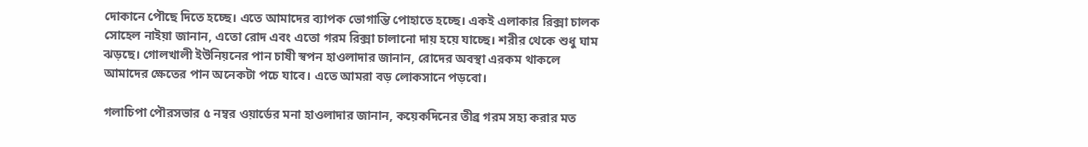দোকানে পৌছে দিতে হচ্ছে। এতে আমাদের ব্যাপক ভোগান্তি পোহাতে হচ্ছে। একই এলাকার রিক্সা চালক সোহেল নাইয়া জানান, এতো রোদ এবং এতো গরম রিক্সা চালানো দায় হয়ে যাচ্ছে। শরীর থেকে শুধু ঘাম ঝড়ছে। গোলখালী ইউনিয়নের পান চাষী স্বপন হাওলাদার জানান, রোদের অবস্থা এরকম থাকলে আমাদের ক্ষেতের পান অনেকটা পচে যাবে। এতে আমরা বড় লোকসানে পড়বো।

গলাচিপা পৌরসভার ৫ নম্বর ওয়ার্ডের মনা হাওলাদার জানান, কয়েকদিনের তীব্র গরম সহ্য করার মত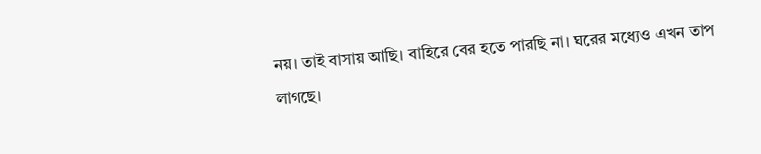নয়। তাই বাসায় আছি। বাহিরে বের হতে পারছি না। ঘরের মধ্যেও এখন তাপ লাগছে।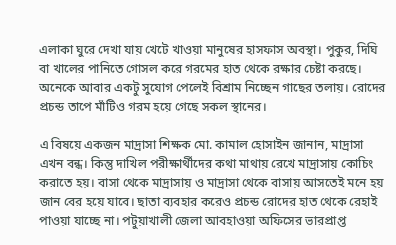এলাকা ঘুরে দেখা যায় খেটে খাওয়া মানুষের হাসফাস অবস্থা। পুকুর, দিঘি বা খালের পানিতে গোসল করে গরমের হাত থেকে রক্ষার চেষ্টা করছে। অনেকে আবার একটু সুযোগ পেলেই বিশ্রাম নিচ্ছেন গাছের তলায়। রোদের প্রচন্ড তাপে মাঁটিও গরম হয়ে গেছে সকল স্থানের।

এ বিষয়ে একজন মাদ্রাসা শিক্ষক মো. কামাল হোসাইন জানান, মাদ্রাসা এখন বন্ধ। কিন্তু দাখিল পরীক্ষার্থীদের কথা মাথায় রেখে মাদ্রাসায় কোচিং করাতে হয়। বাসা থেকে মাদ্রাসায় ও মাদ্রাসা থেকে বাসায় আসতেই মনে হয় জান বের হয়ে যাবে। ছাতা ব্যবহার করেও প্রচন্ড রোদের হাত থেকে রেহাই পাওয়া যাচ্ছে না। পটুয়াখালী জেলা আবহাওয়া অফিসের ভারপ্রাপ্ত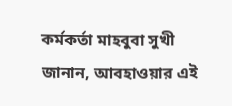কর্মকর্তা মাহবুবা সুখী জানান, আবহাওয়ার এই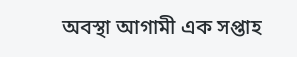অবস্থা আগামী এক সপ্তাহ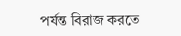পর্যন্ত বিরাজ করতে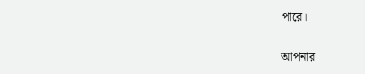পারে।

আপনার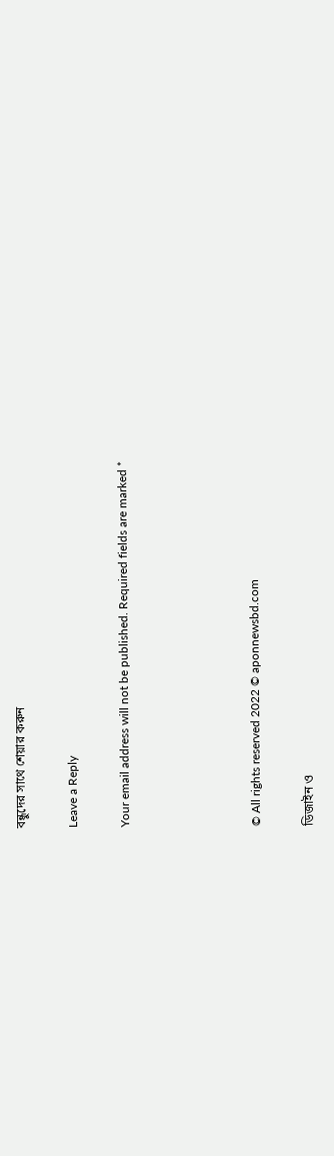বন্ধুদের সাথে শেয়ার করুন

Leave a Reply

Your email address will not be published. Required fields are marked *




© All rights reserved 2022 © aponnewsbd.com

ডিজাইন ও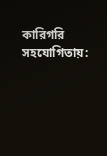কারিগরি সহযোগিতায়: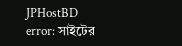JPHostBD
error: সাইটের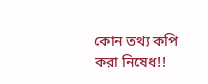কোন তথ্য কপি করা নিষেধ!!